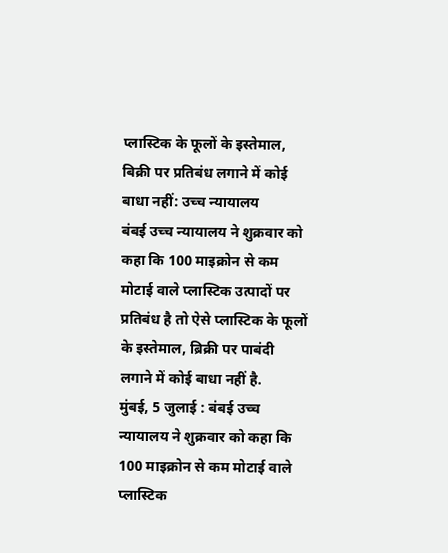प्लास्टिक के फूलों के इस्तेमाल, बिक्री पर प्रतिबंध लगाने में कोई बाधा नहीं: उच्च न्यायालय
बंबई उच्च न्यायालय ने शुक्रवार को कहा कि 100 माइक्रोन से कम मोटाई वाले प्लास्टिक उत्पादों पर प्रतिबंध है तो ऐसे प्लास्टिक के फूलों के इस्तेमाल, ब्रिक्री पर पाबंदी लगाने में कोई बाधा नहीं है.
मुंबई, 5 जुलाई : बंबई उच्च न्यायालय ने शुक्रवार को कहा कि 100 माइक्रोन से कम मोटाई वाले प्लास्टिक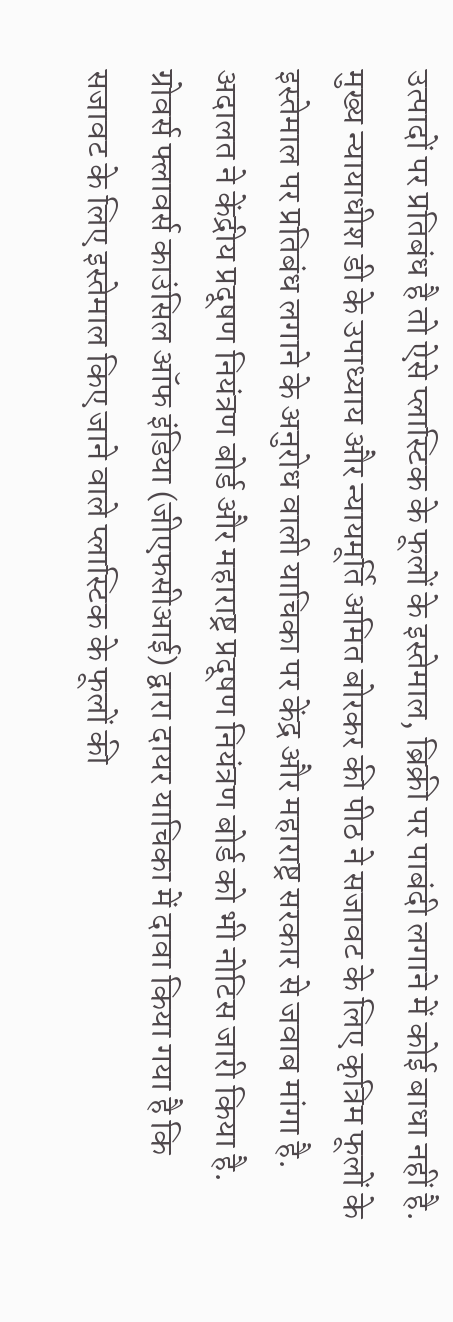उत्पादों पर प्रतिबंध है तो ऐसे प्लास्टिक के फूलों के इस्तेमाल, ब्रिक्री पर पाबंदी लगाने में कोई बाधा नहीं है. मुख्य न्यायाधीश डी के उपाध्याय और न्यायमूर्ति अमित बोरकर की पीठ ने सजावट के लिए कृत्रिम फूलों के इस्तेमाल पर प्रतिबंध लगाने के अनुरोध वाली याचिका पर केंद्र और महाराष्ट्र सरकार से जवाब मांगा है. अदालत ने केंद्रीय प्रदूषण नियंत्रण बोर्ड और महाराष्ट्र प्रदूषण नियंत्रण बोर्ड को भी नोटिस जारी किया है.
ग्रोवर्स फ्लावर्स काउंसिल ऑफ इंडिया (जीएफसीआई) द्वारा दायर याचिका में दावा किया गया है कि सजावट के लिए इस्तेमाल किए जाने वाले प्लास्टिक के फूलों की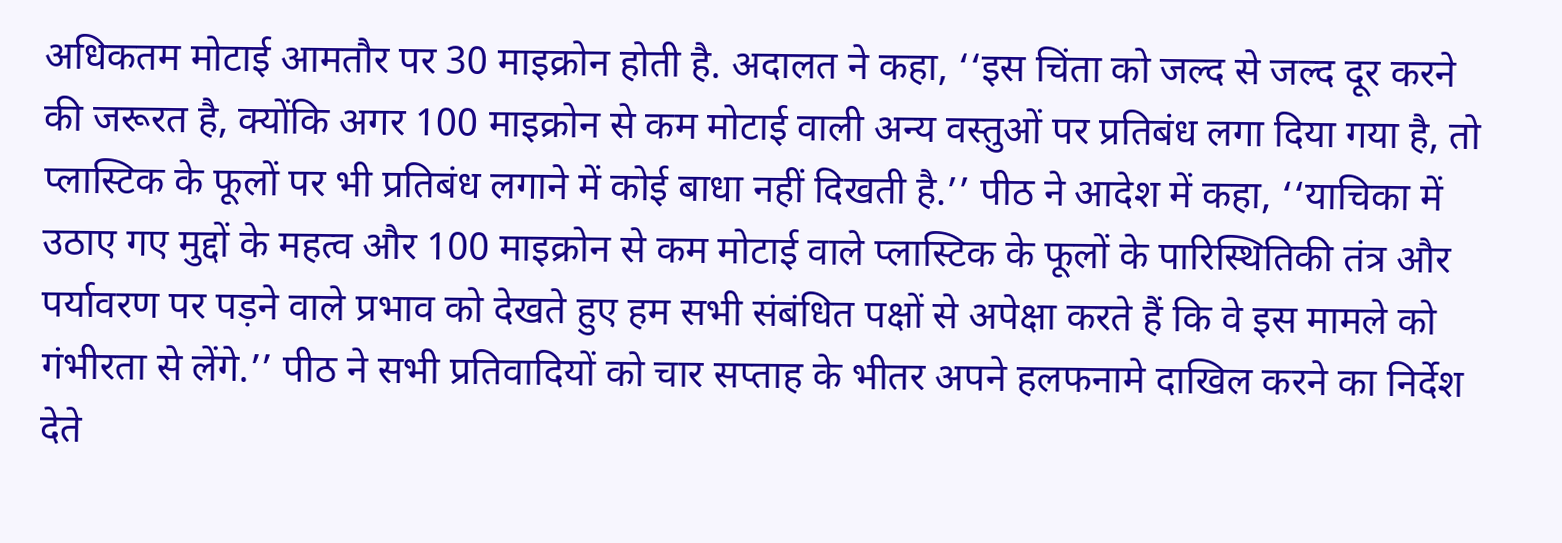अधिकतम मोटाई आमतौर पर 30 माइक्रोन होती है. अदालत ने कहा, ‘‘इस चिंता को जल्द से जल्द दूर करने की जरूरत है, क्योंकि अगर 100 माइक्रोन से कम मोटाई वाली अन्य वस्तुओं पर प्रतिबंध लगा दिया गया है, तो प्लास्टिक के फूलों पर भी प्रतिबंध लगाने में कोई बाधा नहीं दिखती है.’’ पीठ ने आदेश में कहा, ‘‘याचिका में उठाए गए मुद्दों के महत्व और 100 माइक्रोन से कम मोटाई वाले प्लास्टिक के फूलों के पारिस्थितिकी तंत्र और पर्यावरण पर पड़ने वाले प्रभाव को देखते हुए हम सभी संबंधित पक्षों से अपेक्षा करते हैं कि वे इस मामले को गंभीरता से लेंगे.’’ पीठ ने सभी प्रतिवादियों को चार सप्ताह के भीतर अपने हलफनामे दाखिल करने का निर्देश देते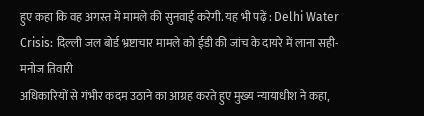हुए कहा कि वह अगस्त में मामले की सुनवाई करेगी. यह भी पढ़ें : Delhi Water Crisis: दिल्ली जल बोर्ड भ्रष्टाचार मामले को ईडी की जांच के दायरे में लाना सही- मनोज तिवारी
अधिकारियों से गंभीर कदम उठाने का आग्रह करते हुए मुख्य न्यायाधीश ने कहा,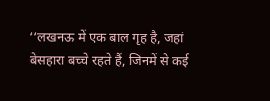‘‘लखनऊ में एक बाल गृह है, जहां बेसहारा बच्चे रहते हैं, जिनमें से कई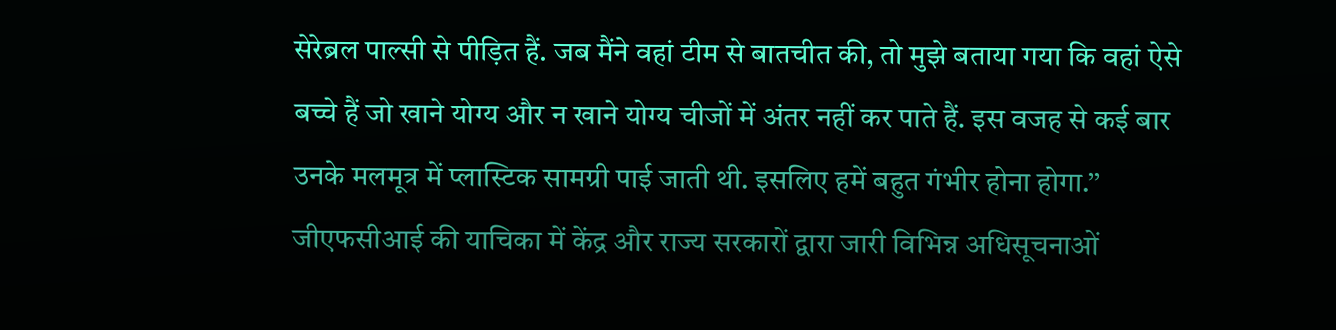सेरेब्रल पाल्सी से पीड़ित हैं. जब मैंने वहां टीम से बातचीत की, तो मुझे बताया गया कि वहां ऐसे बच्चे हैं जो खाने योग्य और न खाने योग्य चीजों में अंतर नहीं कर पाते हैं. इस वजह से कई बार उनके मलमूत्र में प्लास्टिक सामग्री पाई जाती थी. इसलिए हमें बहुत गंभीर होना होगा.’’
जीएफसीआई की याचिका में केंद्र और राज्य सरकारों द्वारा जारी विभिन्न अधिसूचनाओं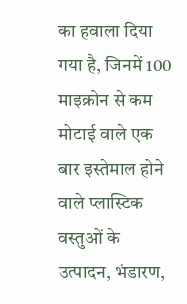का हवाला दिया गया है, जिनमें 100 माइक्रोन से कम मोटाई वाले एक बार इस्तेमाल होने वाले प्लास्टिक वस्तुओं के उत्पादन, भंडारण,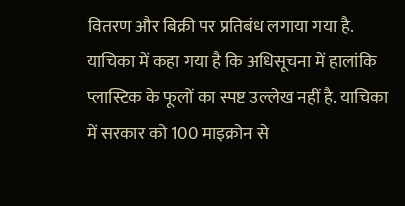वितरण और बिक्री पर प्रतिबंध लगाया गया है. याचिका में कहा गया है कि अधिसूचना में हालांकि प्लास्टिक के फूलों का स्पष्ट उल्लेख नहीं है. याचिका में सरकार को 100 माइक्रोन से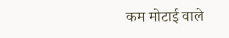कम मोटाई वाले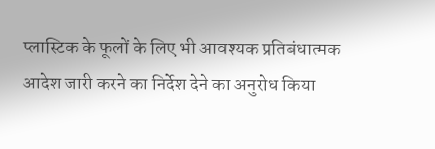प्लास्टिक के फूलों के लिए भी आवश्यक प्रतिबंधात्मक आदेश जारी करने का निर्देश देने का अनुरोध किया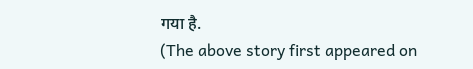गया है.
(The above story first appeared on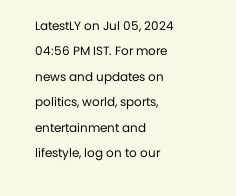LatestLY on Jul 05, 2024 04:56 PM IST. For more news and updates on politics, world, sports, entertainment and lifestyle, log on to our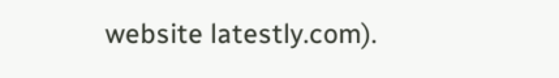website latestly.com).